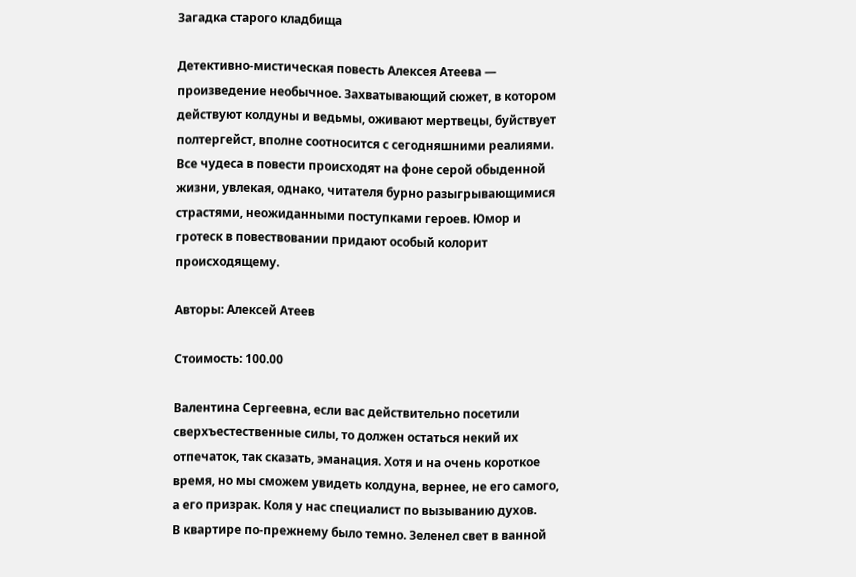Загадка старого кладбища

Детективно-мистическая повесть Алексея Атеева — произведение необычное. Захватывающий сюжет, в котором действуют колдуны и ведьмы, оживают мертвецы, буйствует полтергейст, вполне соотносится с сегодняшними реалиями. Все чудеса в повести происходят на фоне серой обыденной жизни, увлекая, однако, читателя бурно разыгрывающимися страстями, неожиданными поступками героев. Юмор и гротеск в повествовании придают особый колорит происходящему.

Авторы: Алексей Атеев

Стоимость: 100.00

Валентина Сергеевна, если вас действительно посетили сверхъестественные силы, то должен остаться некий их отпечаток, так сказать, эманация. Хотя и на очень короткое время, но мы сможем увидеть колдуна, вернее, не его самого, а его призрак. Коля у нас специалист по вызыванию духов.
В квартире по-прежнему было темно. Зеленел свет в ванной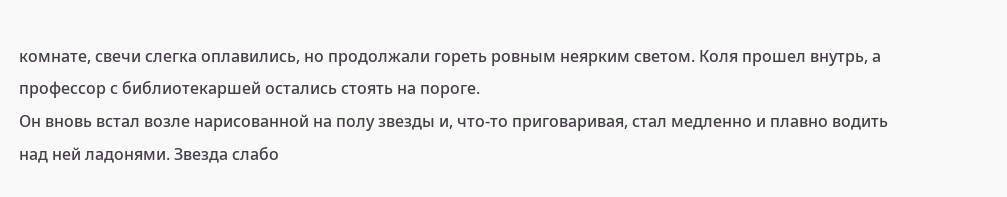комнате, свечи слегка оплавились, но продолжали гореть ровным неярким светом. Коля прошел внутрь, а профессор с библиотекаршей остались стоять на пороге.
Он вновь встал возле нарисованной на полу звезды и, что-то приговаривая, стал медленно и плавно водить над ней ладонями. Звезда слабо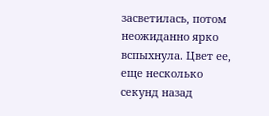засветилась, потом неожиданно ярко вспыхнула. Цвет ее, еще несколько секунд назад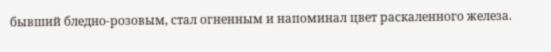бывший бледно-розовым, стал огненным и напоминал цвет раскаленного железа.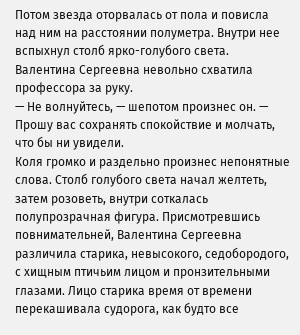Потом звезда оторвалась от пола и повисла над ним на расстоянии полуметра. Внутри нее вспыхнул столб ярко-голубого света.
Валентина Сергеевна невольно схватила профессора за руку.
— Не волнуйтесь, — шепотом произнес он. — Прошу вас сохранять спокойствие и молчать, что бы ни увидели.
Коля громко и раздельно произнес непонятные слова. Столб голубого света начал желтеть, затем розоветь, внутри соткалась полупрозрачная фигура. Присмотревшись повнимательней, Валентина Сергеевна различила старика, невысокого, седобородого, с хищным птичьим лицом и пронзительными глазами. Лицо старика время от времени перекашивала судорога, как будто все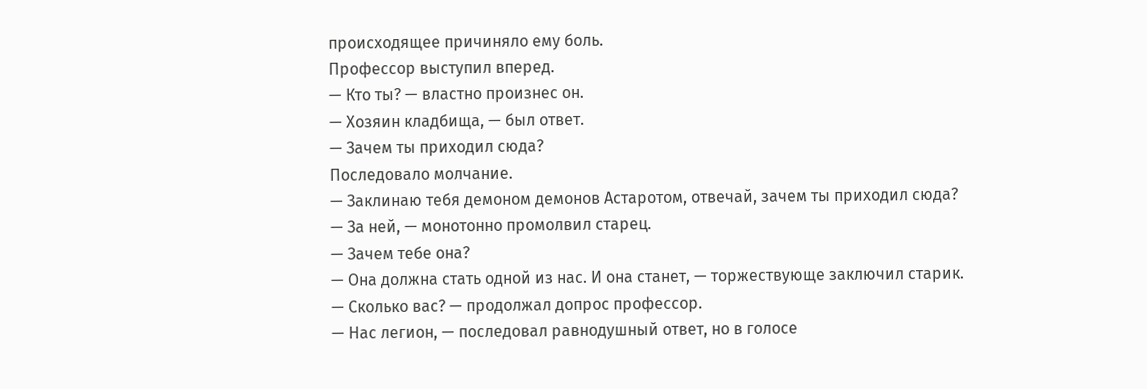происходящее причиняло ему боль.
Профессор выступил вперед.
— Кто ты? — властно произнес он.
— Хозяин кладбища, — был ответ.
— Зачем ты приходил сюда?
Последовало молчание.
— Заклинаю тебя демоном демонов Астаротом, отвечай, зачем ты приходил сюда?
— За ней, — монотонно промолвил старец.
— Зачем тебе она?
— Она должна стать одной из нас. И она станет, — торжествующе заключил старик.
— Сколько вас? — продолжал допрос профессор.
— Нас легион, — последовал равнодушный ответ, но в голосе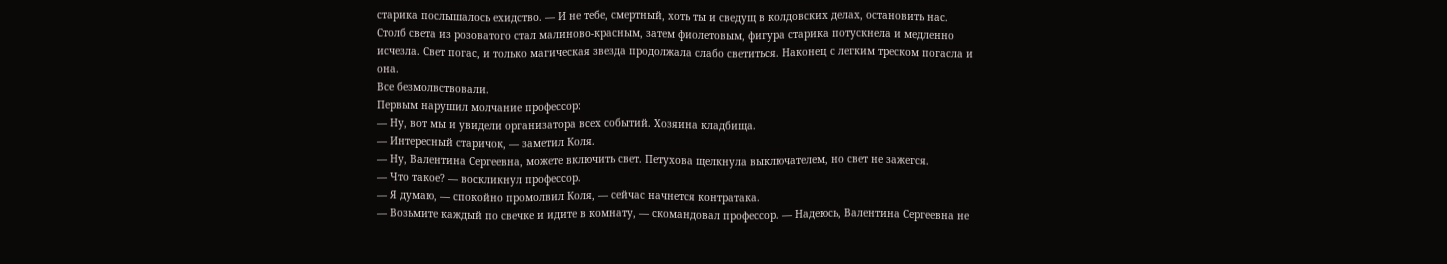старика послышалось ехидство. — И не тебе, смертный, хоть ты и сведущ в колдовских делах, остановить нас.
Столб света из розоватого стал малиново-красным, затем фиолетовым, фигура старика потускнела и медленно исчезла. Свет погас, и только магическая звезда продолжала слабо светиться. Наконец с легким треском погасла и она.
Все безмолвствовали.
Первым нарушил молчание профессор:
— Ну, вот мы и увидели организатора всех событий. Хозяина кладбища.
— Интересный старичок, — заметил Коля.
— Ну, Валентина Сергеевна, можете включить свет. Петухова щелкнула выключателем, но свет не зажегся.
— Что такое? — воскликнул профессор.
— Я думаю, — спокойно промолвил Коля, — сейчас начнется контратака.
— Возьмите каждый по свечке и идите в комнату, — скомандовал профессор. — Надеюсь, Валентина Сергеевна не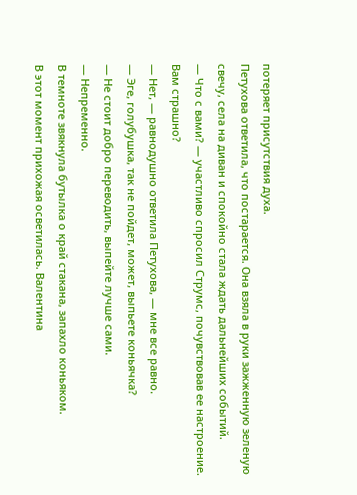потеряет присутствия духа.
Петухова ответила, что постарается. Она взяла в руки зажженную зеленую свечу, села на диван и спокойно стала ждать дальнейших событий.
— Что с вами? — участливо спросил Струмс, почувствовав ее настроение. Вам страшно?
— Нет, — равнодушно ответила Петухова, — мне все равно.
— Эге, голубушка, так не пойдет, может, выпьете коньячка?
— Не стоит добро переводить, выпейте лучше сами.
— Непременно.
В темноте звякнула бутылка о край стакана, запахло коньяком.
В этот момент прихожая осветилась. Валентина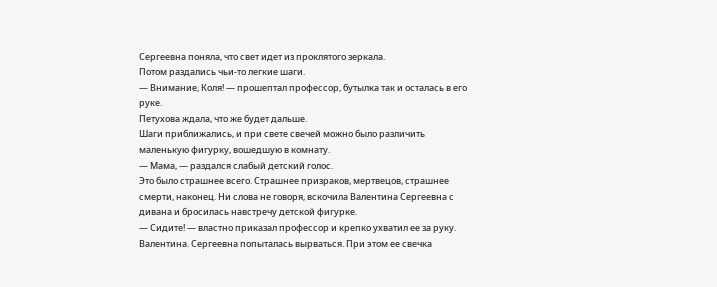Сергеевна поняла, что свет идет из проклятого зеркала.
Потом раздались чьи-то легкие шаги.
— Внимание, Коля! — прошептал профессор, бутылка так и осталась в его руке.
Петухова ждала, что же будет дальше.
Шаги приближались, и при свете свечей можно было различить маленькую фигурку, вошедшую в комнату.
— Мама, — раздался слабый детский голос.
Это было страшнее всего. Страшнее призраков, мертвецов, страшнее смерти, наконец. Ни слова не говоря, вскочила Валентина Сергеевна с дивана и бросилась навстречу детской фигурке.
— Сидите! — властно приказал профессор и крепко ухватил ее за руку.
Валентина. Сергеевна попыталась вырваться. При этом ее свечка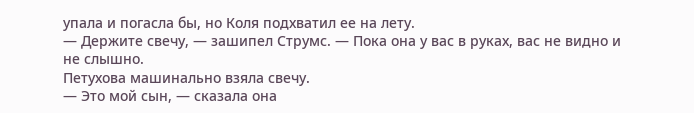упала и погасла бы, но Коля подхватил ее на лету.
— Держите свечу, — зашипел Струмс. — Пока она у вас в руках, вас не видно и не слышно.
Петухова машинально взяла свечу.
— Это мой сын, — сказала она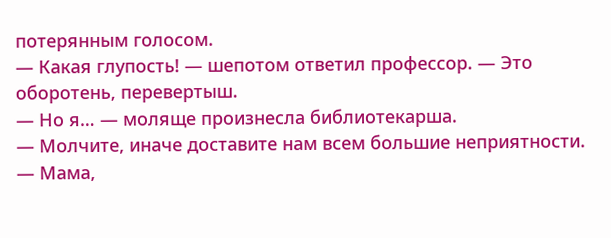потерянным голосом.
— Какая глупость! — шепотом ответил профессор. — Это оборотень, перевертыш.
— Но я… — моляще произнесла библиотекарша.
— Молчите, иначе доставите нам всем большие неприятности.
— Мама,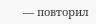— повторил